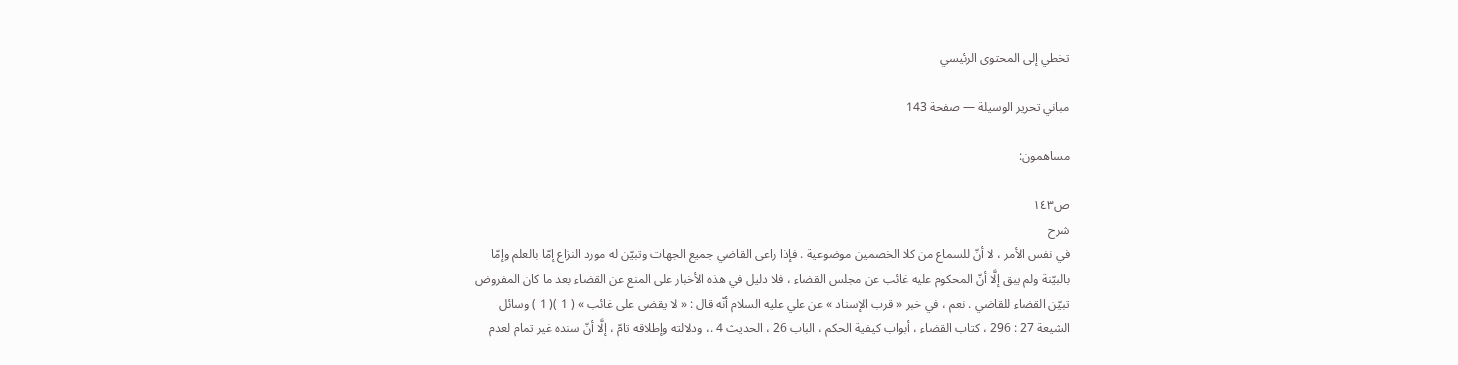تخطي إلى المحتوى الرئيسي

مباني تحرير الوسيلة — صفحة 143

مساهمون:

ص١٤٣
شرح
في نفس الأمر ، لا أنّ للسماع من كلا الخصمين موضوعية . فإذا راعى القاضي جميع الجهات وتبيّن له مورد النزاع إمّا بالعلم وإمّا بالبيّنة ولم يبق إلَّا أنّ المحكوم عليه غائب عن مجلس القضاء ، فلا دليل في هذه الأخبار على المنع عن القضاء بعد ما كان المفروض تبيّن القضاء للقاضي . نعم ، في خبر « قرب الإسناد » عن علي عليه السلام أنّه قال : « لا يقضى على غائب » ( 1 )( 1 ) وسائل الشيعة 27 : 296 ، كتاب القضاء ، أبواب كيفية الحكم ، الباب 26 ، الحديث 4 .، ودلالته وإطلاقه تامّ ، إلَّا أنّ سنده غير تمام لعدم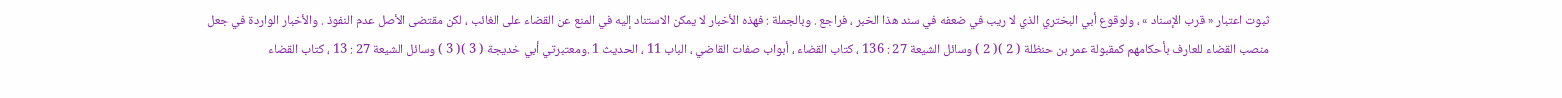ثبوت اعتبار « قرب الإسناد » ، ولوقوع أبي البختري الذي لا ريب في ضعفه في سند هذا الخبر ، فراجع . وبالجملة : فهذه الأخبار لا يمكن الاستناد إليه في المنع عن القضاء على الغائب ، لكن مقتضى الأصل عدم النفوذ . والأخبار الواردة في جعل منصب القضاء للعارف بأحكامهم كمقبولة عمر بن حنظلة ( 2 )( 2 ) وسائل الشيعة 27 : 136 ، كتاب القضاء ، أبواب صفات القاضي ، الباب 11 ، الحديث 1 .ومعتبرتي أبي خديجة ( 3 )( 3 ) وسائل الشيعة 27 : 13 ، كتاب القضاء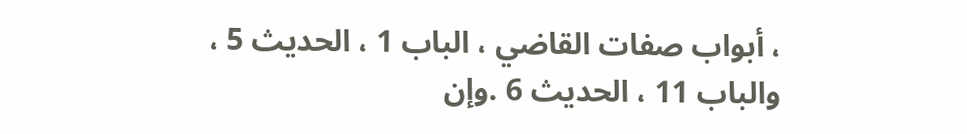، أبواب صفات القاضي ، الباب 1 ، الحديث 5 ، والباب 11 ، الحديث 6 .وإن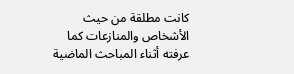كانت مطلقة من حيث الأشخاص والمنازعات كما عرفته أثناء المباحث الماضية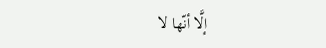إلَّا أنّها لا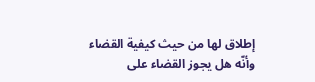إطلاق لها من حيث كيفية القضاء وأنّه هل يجوز القضاء على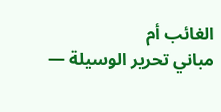الغائب أم
مباني تحرير الوسيلة —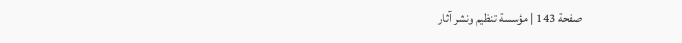صفحة 143 | مؤسسة تنظيم ونشر آثار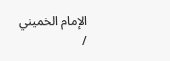الإمام الخميني /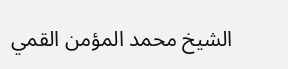الشيخ محمد المؤمن القمي